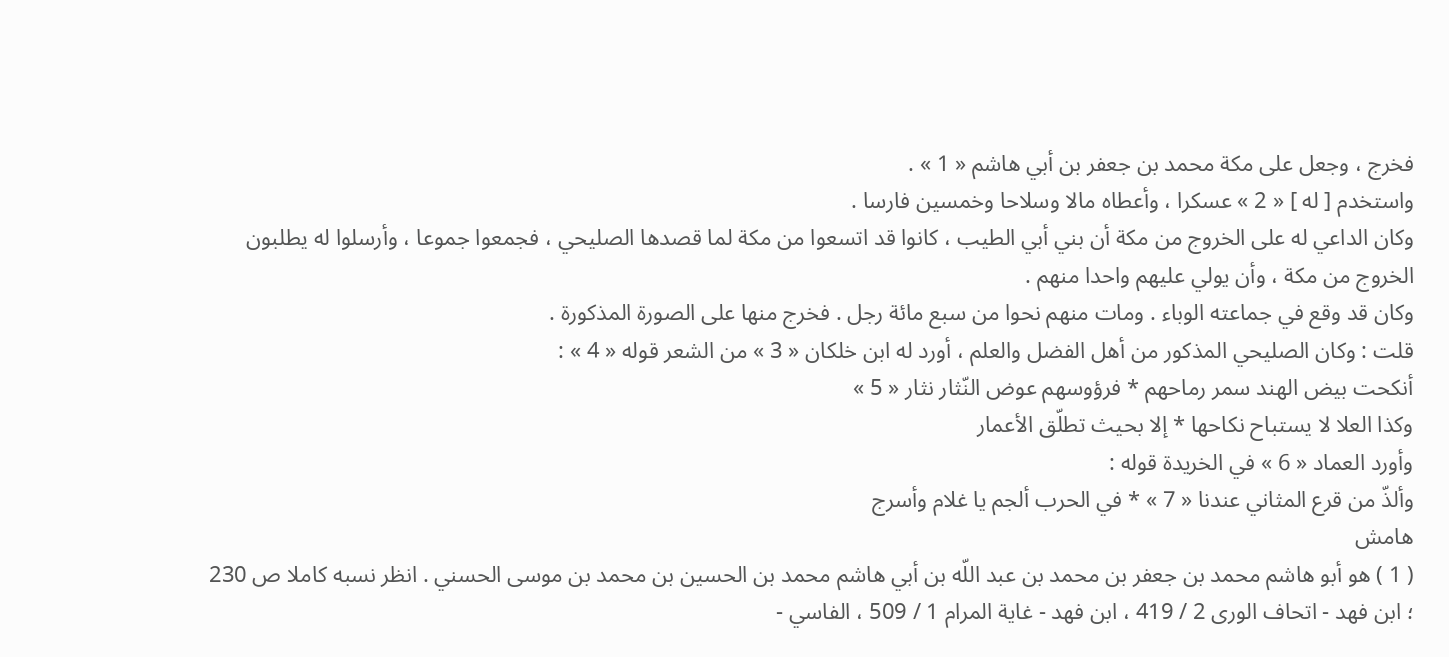فخرج ، وجعل على مكة محمد بن جعفر بن أبي هاشم « 1 » .
واستخدم [ له ] « 2 » عسكرا ، وأعطاه مالا وسلاحا وخمسين فارسا .
وكان الداعي له على الخروج من مكة أن بني أبي الطيب ، كانوا قد اتسعوا من مكة لما قصدها الصليحي ، فجمعوا جموعا ، وأرسلوا له يطلبون الخروج من مكة ، وأن يولي عليهم واحدا منهم .
وكان قد وقع في جماعته الوباء . ومات منهم نحوا من سبع مائة رجل . فخرج منها على الصورة المذكورة .
قلت : وكان الصليحي المذكور من أهل الفضل والعلم ، أورد له ابن خلكان « 3 » من الشعر قوله « 4 » :
أنكحت بيض الهند سمر رماحهم * فرؤوسهم عوض النّثار نثار « 5 »
وكذا العلا لا يستباح نكاحها * إلا بحيث تطلّق الأعمار
وأورد العماد « 6 » في الخريدة قوله :
وألذّ من قرع المثاني عندنا « 7 » * في الحرب ألجم يا غلام وأسرج
هامش
( 1 ) هو أبو هاشم محمد بن جعفر بن محمد بن عبد اللّه بن أبي هاشم محمد بن الحسين بن محمد بن موسى الحسني . انظر نسبه كاملا ص 230 ؛ ابن فهد - اتحاف الورى 2 / 419 ، ابن فهد - غاية المرام 1 / 509 ، الفاسي -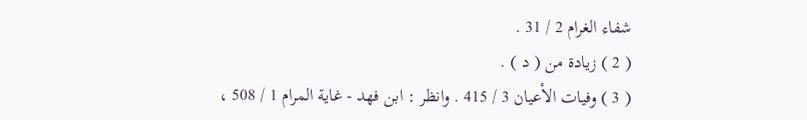شفاء الغرام 2 / 31 .
( 2 ) زيادة من ( د ) .
( 3 ) وفيات الأعيان 3 / 415 . وانظر : ابن فهد - غاية المرام 1 / 508 ،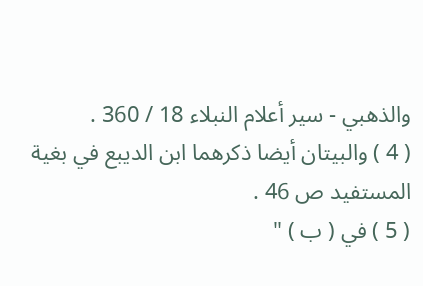والذهبي - سير أعلام النبلاء 18 / 360 .
( 4 ) والبيتان أيضا ذكرهما ابن الديبع في بغية المستفيد ص 46 .
( 5 ) في ( ب ) "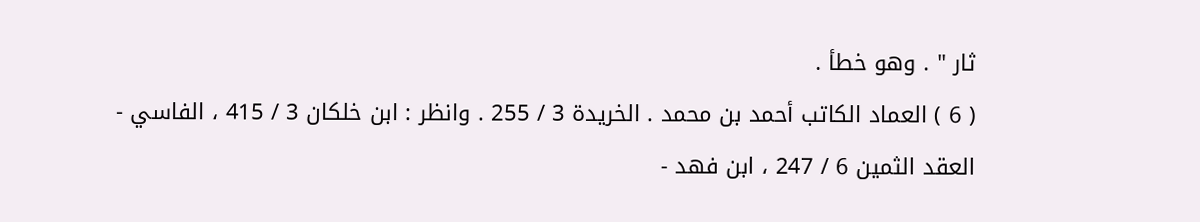ثار " . وهو خطأ .
( 6 ) العماد الكاتب أحمد بن محمد . الخريدة 3 / 255 . وانظر : ابن خلكان 3 / 415 ، الفاسي - العقد الثمين 6 / 247 ، ابن فهد -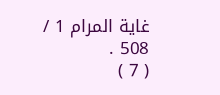غاية المرام 1 / 508 .
( 7 )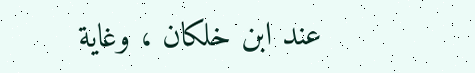عند ابن خلكان ، وغاية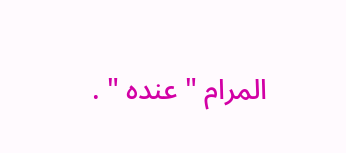المرام " عنده " .